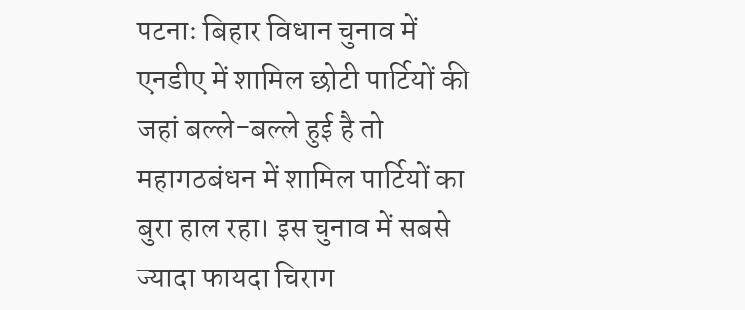पटनाः बिहार विधान चुनाव में एनडीए में शामिल छोटी पार्टियों की जहां बल्ले-बल्ले हुई है तो महागठबंधन में शामिल पार्टियों का बुरा हाल रहा। इस चुनाव में सबसे ज्यादा फायदा चिराग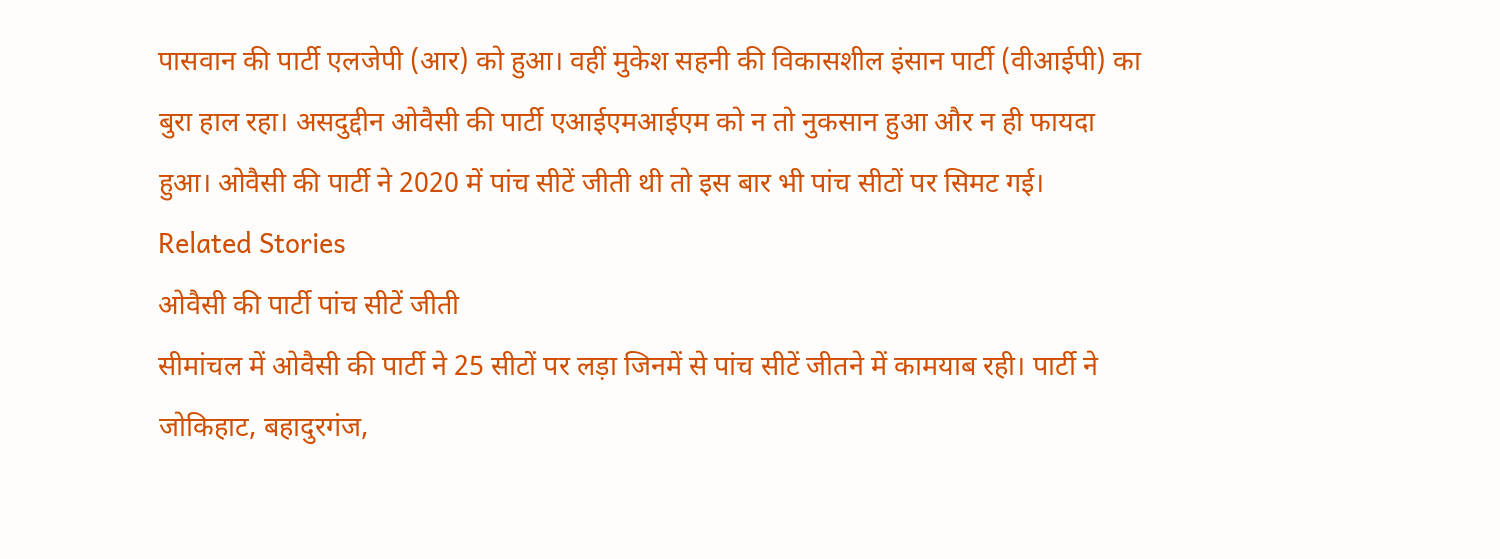पासवान की पार्टी एलजेपी (आर) को हुआ। वहीं मुकेश सहनी की विकासशील इंसान पार्टी (वीआईपी) का बुरा हाल रहा। असदुद्दीन ओवैसी की पार्टी एआईएमआईएम को न तो नुकसान हुआ और न ही फायदा हुआ। ओवैसी की पार्टी ने 2020 में पांच सीटें जीती थी तो इस बार भी पांच सीटों पर सिमट गई।
Related Stories
ओवैसी की पार्टी पांच सीटें जीती
सीमांचल में ओवैसी की पार्टी ने 25 सीटों पर लड़ा जिनमें से पांच सीटें जीतने में कामयाब रही। पार्टी ने जोकिहाट, बहादुरगंज,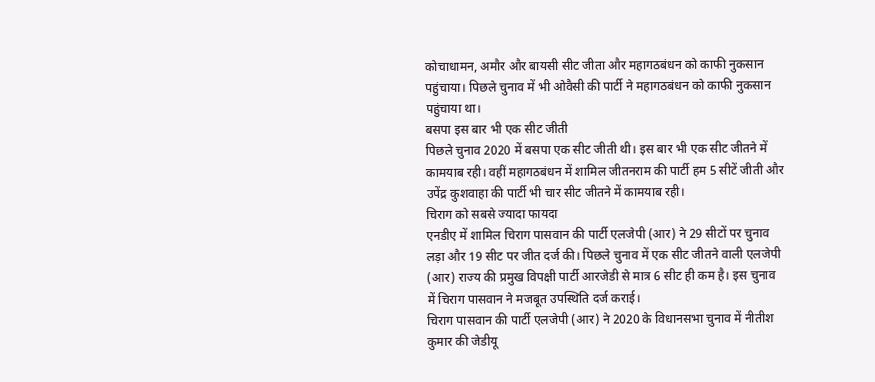कोचाधामन, अमौर और बायसी सीट जीता और महागठबंधन को काफी नुकसान पहुंचाया। पिछले चुनाव में भी ओवैसी की पार्टी ने महागठबंधन को काफी नुकसान पहुंचाया था।
बसपा इस बार भी एक सीट जीती
पिछले चुनाव 2020 में बसपा एक सीट जीती थी। इस बार भी एक सीट जीतने में कामयाब रही। वहीं महागठबंधन में शामिल जीतनराम की पार्टी हम 5 सीटें जीती और उपेंद्र कुशवाहा की पार्टी भी चार सीट जीतने में कामयाब रही।
चिराग को सबसे ज्यादा फायदा
एनडीए में शामिल चिराग पासवान की पार्टी एलजेपी (आर) ने 29 सीटों पर चुनाव लड़ा और 19 सीट पर जीत दर्ज की। पिछले चुनाव में एक सीट जीतने वाली एलजेपी (आर) राज्य की प्रमुख विपक्षी पार्टी आरजेडी से मात्र 6 सीट ही कम है। इस चुनाव में चिराग पासवान ने मजबूत उपस्थिति दर्ज कराई।
चिराग पासवान की पार्टी एलजेपी (आर) ने 2020 के विधानसभा चुनाव में नीतीश कुमार की जेडीयू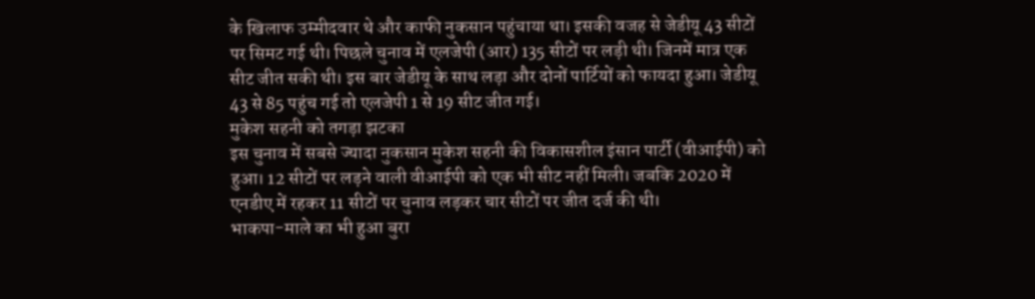के खिलाफ उम्मीदवार थे और काफी नुकसान पहुंचाया था। इसकी वजह से जेडीयू 43 सीटों पर सिमट गई थी। पिछले चुनाव में एलजेपी (आर) 135 सीटों पर लड़ी थी। जिनमें मात्र एक सीट जीत सकी थी। इस बार जेडीयू के साथ लड़ा और दोनों पार्टियों को फायदा हुआ। जेडीयू 43 से 85 पहुंच गई तो एलजेपी 1 से 19 सीट जीत गई।
मुकेश सहनी को तगड़ा झटका
इस चुनाव में सबसे ज्यादा नुकसान मुकेश सहनी की विकासशील इंसान पार्टी (वीआईपी) को हुआ। 12 सीटों पर लड़ने वाली वीआईपी को एक भी सीट नहीं मिली। जबकि 2020 में एनडीए में रहकर 11 सीटों पर चुनाव लड़कर चार सीटों पर जीत दर्ज की थी।
भाकपा-माले का भी हुआ बुरा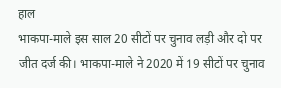हाल
भाकपा-माले इस साल 20 सीटों पर चुनाव लड़ी और दो पर जीत दर्ज की। भाकपा-माले ने 2020 में 19 सीटों पर चुनाव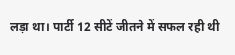लड़ा था। पार्टी 12 सीटें जीतने में सफल रही थी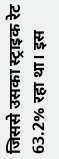जिससे उसका स्ट्राइक रेट 63.2% रहा था। इस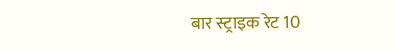बार स्ट्राइक रेट 10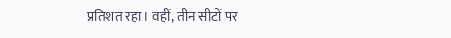प्रतिशत रहा। वहीं, तीन सीटों पर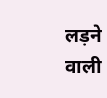लड़ने वाली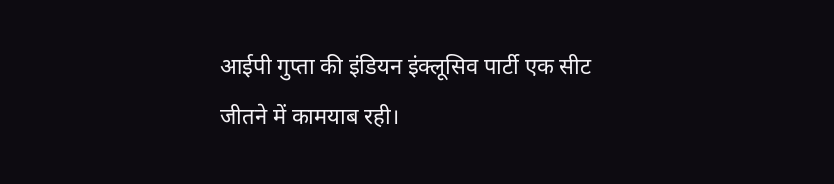आईपी गुप्ता की इंडियन इंक्लूसिव पार्टी एक सीट जीतने में कामयाब रही।